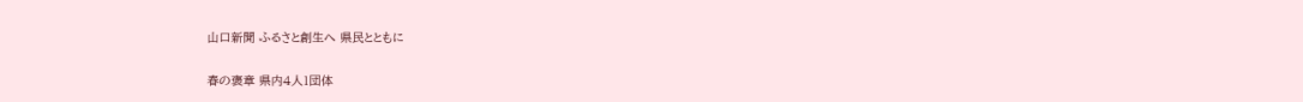山口新聞 ふるさと創生へ 県民とともに

春の褒章 県内4人1団体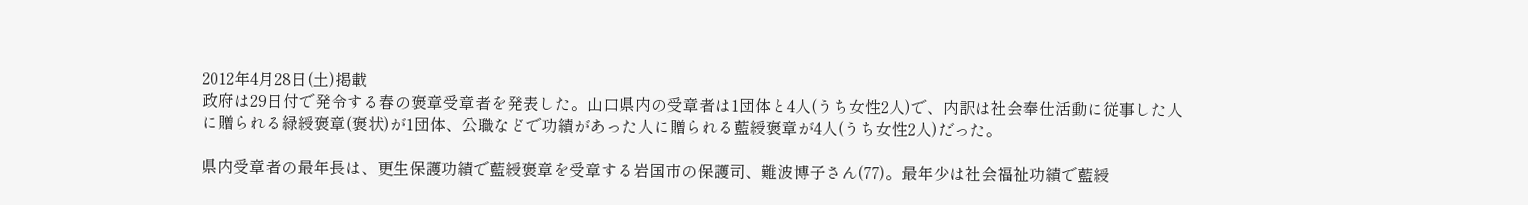2012年4月28日(土)掲載
政府は29日付で発令する春の褒章受章者を発表した。山口県内の受章者は1団体と4人(うち女性2人)で、内訳は社会奉仕活動に従事した人に贈られる緑綬褒章(褒状)が1団体、公職などで功績があった人に贈られる藍綬褒章が4人(うち女性2人)だった。

県内受章者の最年長は、更生保護功績で藍綬褒章を受章する岩国市の保護司、難波博子さん(77)。最年少は社会福祉功績で藍綬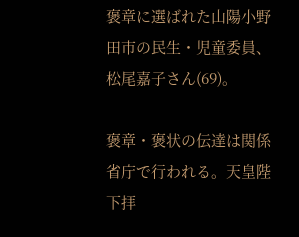褒章に選ばれた山陽小野田市の民生・児童委員、松尾嘉子さん(69)。

褒章・褒状の伝達は関係省庁で行われる。天皇陛下拝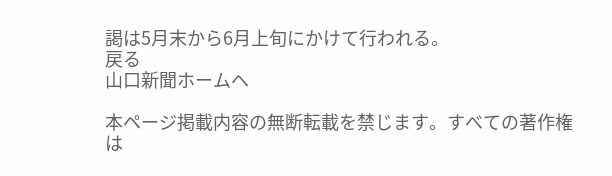謁は5月末から6月上旬にかけて行われる。
戻る
山口新聞ホームへ

本ページ掲載内容の無断転載を禁じます。すべての著作権は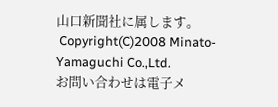山口新聞社に属します。
 Copyright(C)2008 Minato-Yamaguchi Co.,Ltd.
お問い合わせは電子メ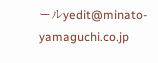ールyedit@minato-yamaguchi.co.jp